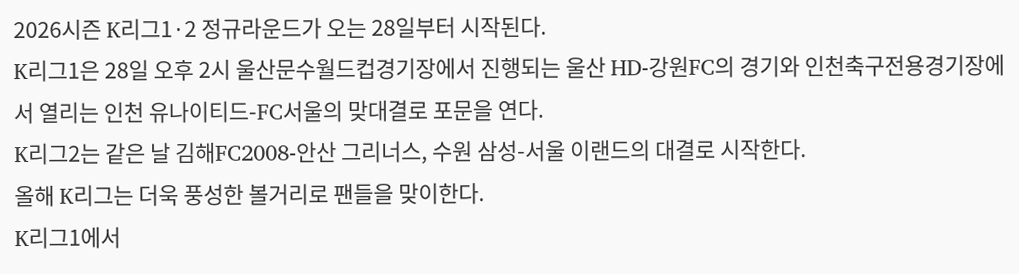2026시즌 K리그1·2 정규라운드가 오는 28일부터 시작된다.
K리그1은 28일 오후 2시 울산문수월드컵경기장에서 진행되는 울산 HD-강원FC의 경기와 인천축구전용경기장에서 열리는 인천 유나이티드-FC서울의 맞대결로 포문을 연다.
K리그2는 같은 날 김해FC2008-안산 그리너스, 수원 삼성-서울 이랜드의 대결로 시작한다.
올해 K리그는 더욱 풍성한 볼거리로 팬들을 맞이한다.
K리그1에서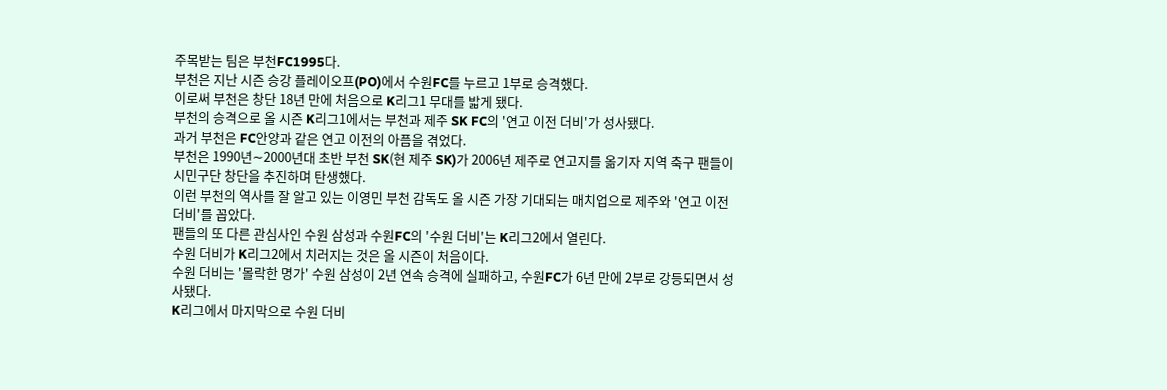주목받는 팀은 부천FC1995다.
부천은 지난 시즌 승강 플레이오프(PO)에서 수원FC를 누르고 1부로 승격했다.
이로써 부천은 창단 18년 만에 처음으로 K리그1 무대를 밟게 됐다.
부천의 승격으로 올 시즌 K리그1에서는 부천과 제주 SK FC의 '연고 이전 더비'가 성사됐다.
과거 부천은 FC안양과 같은 연고 이전의 아픔을 겪었다.
부천은 1990년∼2000년대 초반 부천 SK(현 제주 SK)가 2006년 제주로 연고지를 옮기자 지역 축구 팬들이 시민구단 창단을 추진하며 탄생했다.
이런 부천의 역사를 잘 알고 있는 이영민 부천 감독도 올 시즌 가장 기대되는 매치업으로 제주와 '연고 이전 더비'를 꼽았다.
팬들의 또 다른 관심사인 수원 삼성과 수원FC의 '수원 더비'는 K리그2에서 열린다.
수원 더비가 K리그2에서 치러지는 것은 올 시즌이 처음이다.
수원 더비는 '몰락한 명가' 수원 삼성이 2년 연속 승격에 실패하고, 수원FC가 6년 만에 2부로 강등되면서 성사됐다.
K리그에서 마지막으로 수원 더비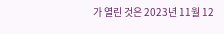가 열린 것은 2023년 11월 12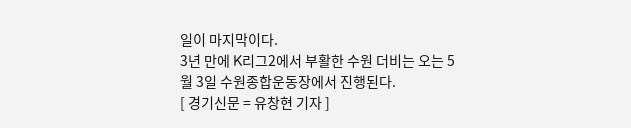일이 마지막이다.
3년 만에 K리그2에서 부활한 수원 더비는 오는 5월 3일 수원종합운동장에서 진행된다.
[ 경기신문 = 유창현 기자 ]